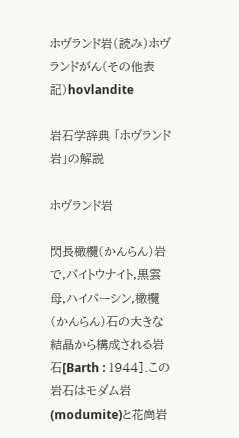ホヴランド岩(読み)ホヴランドがん(その他表記)hovlandite

岩石学辞典 「ホヴランド岩」の解説

ホヴランド岩

閃長橄欖(かんらん)岩で,バイトウナイト,黒雲母,ハイパーシン,橄欖(かんらん)石の大きな結晶から構成される岩石[Barth : 1944].この岩石はモダム岩(modumite)と花崗岩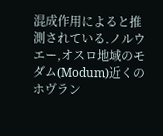混成作用によると推測されている.ノルウエー,オスロ地域のモダム(Modum)近くのホヴラン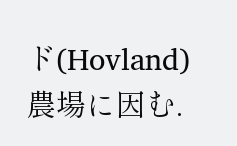ド(Hovland)農場に因む.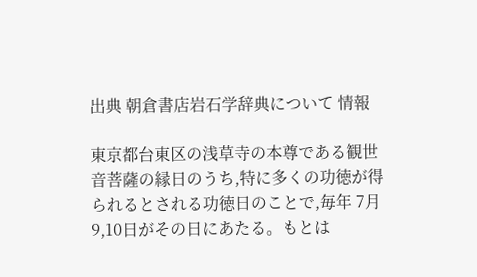出典 朝倉書店岩石学辞典について 情報

東京都台東区の浅草寺の本尊である観世音菩薩の縁日のうち,特に多くの功徳が得られるとされる功徳日のことで,毎年 7月9,10日がその日にあたる。もとは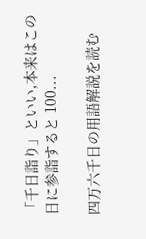「千日詣り」といい,本来はこの日に参詣すると 100...

四万六千日の用語解説を読む